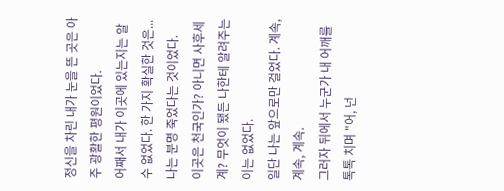정신을 차린 내가 눈을 뜬 곳은 아주 광활한 평원이었다.
어째서 내가 이곳에 있는지는 알 수 없었다. 한 가지 확실한 것은...
나는 분명 죽었다는 것이었다.
이곳은 천국인가? 아니면 사후세계? 무엇이 됐든 나한테 알려주는 이는 없었다.
일단 나는 앞으로만 걸었다. 계속, 계속, 계속.
그러자 뒤에서 누군가 내 어깨를 톡톡 치며 "어, 넌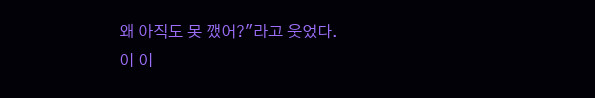왜 아직도 못 깼어?"라고 웃었다.
이 이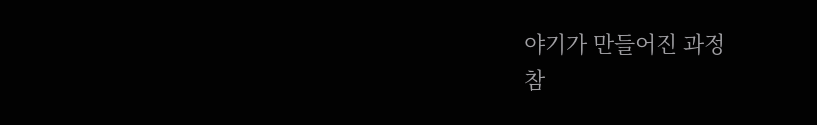야기가 만들어진 과정
참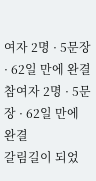여자 2명 · 5문장 · 62일 만에 완결
참여자 2명 · 5문장 · 62일 만에 완결
갈림길이 되었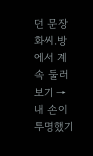던 문장
화씨.방에서 계속 둘러보기 →
내 손이 투명했기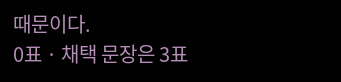때문이다.
0표 · 채택 문장은 3표